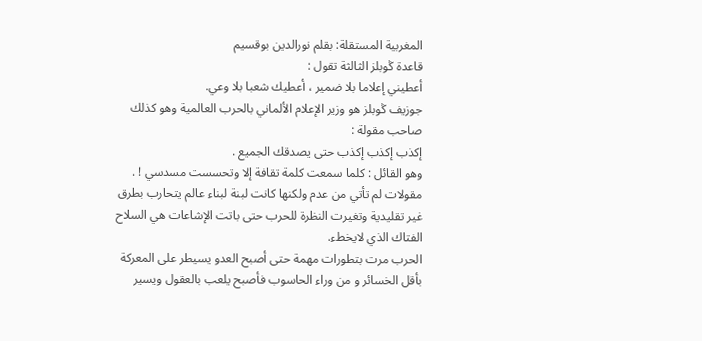المغربية المستقلة: بقلم نورالدين بوقسيم
قاعدة ݣوبلز الثالثة تقول :
أعطيني إعلاما بلا ضمير ، أعطيك شعبا بلا وعي.
جوزيف ݣوبلز هو وزير الإعلام الألماني بالحرب العالمية وهو كذلك صاحب مقولة :
إكذب إكذب إكذب حتى يصدقك الجميع .
وهو القائل : كلما سمعت كلمة تقافة إلا وتحسست مسدسي ! .
مقولات لم تأتي من عدم ولكنها كانت لبنة لبناء عالم يتحارب بطرق غير تقليدية وتغيرت النظرة للحرب حتى باتت الإشاعات هي السلاح الفتاك الذي لايخطء.
الحرب مرت بتطورات مهمة حتى أصبح العدو يسيطر على المعركة بأقل الخسائر و من وراء الحاسوب فأصبح يلعب بالعقول ويسير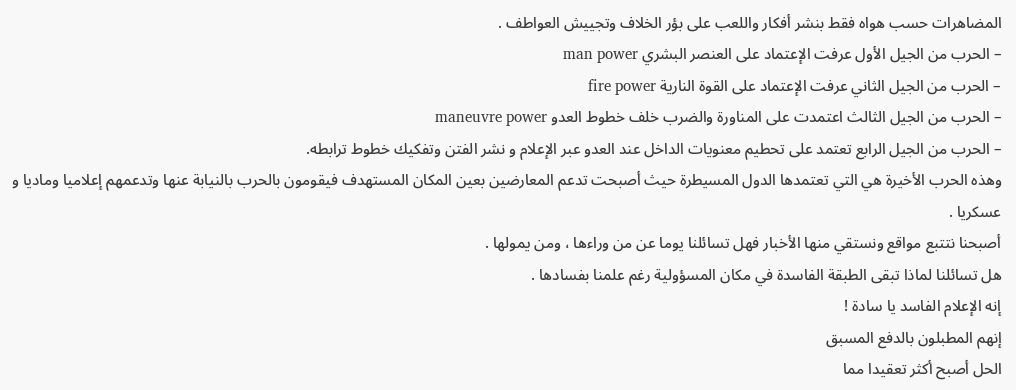المضاهرات حسب هواه فقط بنشر أفكار واللعب على بؤر الخلاف وتجييش العواطف .
– الحرب من الجيل الأول عرفت الإعتماد على العنصر البشري man power
– الحرب من الجيل الثاني عرفت الإعتماد على القوة النارية fire power
– الحرب من الجيل الثالث اعتمدت على المناورة والضرب خلف خطوط العدو maneuvre power
– الحرب من الجيل الرابع تعتمد على تحطيم معنويات الداخل عند العدو عبر الإعلام و نشر الفتن وتفكيك خطوط ترابطه.
وهذه الحرب الأخيرة هي التي تعتمدها الدول المسيطرة حيث أصبحت تدعم المعارضين بعين المكان المستهدف فيقومون بالحرب بالنيابة عنها وتدعمهم إعلاميا وماديا و عسكريا .
أصبحنا نتتبع مواقع ونستقي منها الأخبار فهل تسائلنا يوما عن من وراءها ، ومن يمولها .
هل تسائلنا لماذا تبقى الطبقة الفاسدة في مكان المسؤولية رغم علمنا بفسادها .
إنه الإعلام الفاسد يا سادة !
إنهم المطبلون بالدفع المسبق
الحل أصبح أكثر تعقيدا مما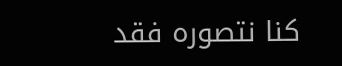كنا نتصوره فقد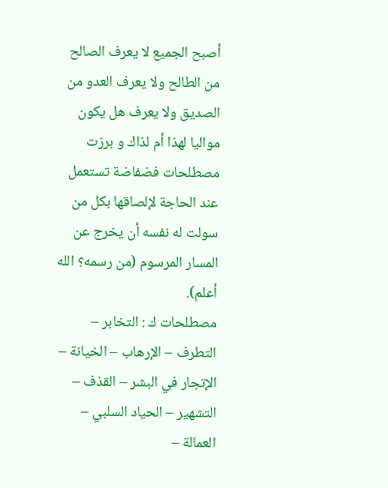أصبح الجميع لا يعرف الصالح من الطالح ولا يعرف العدو من الصديق ولا يعرف هل يكون مواليا لهذا أم لذاك و برزت مصطلحات فضفاضة تستعمل عند الحاجة لإلصاقها بكل من سولت له نفسه أن يخرج عن المسار المرسوم (من رسمه؟ الله أعلم).
مصطلحات ك : التخابر – التطرف – الإرهاب – الخيانة – الإتجار في البشر – القذف – التشهير – الحياد السلبي – العمالة –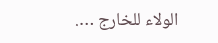الولاء للخارج ….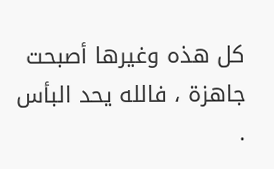كل هذه وغيرها أصبحت جاهزة ، فالله يحد البأس .